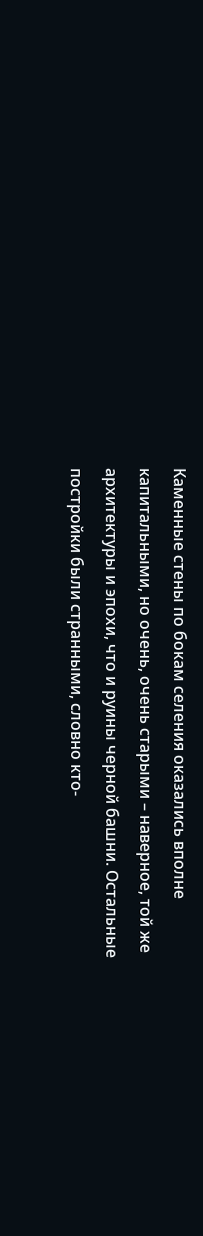Каменные стены по бокам селения оказались вполне капитальными, но очень, очень старыми – наверное, той же архитектуры и эпохи, что и руины черной башни. Остальные постройки были странными, словно кто-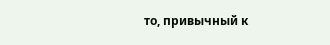то, привычный к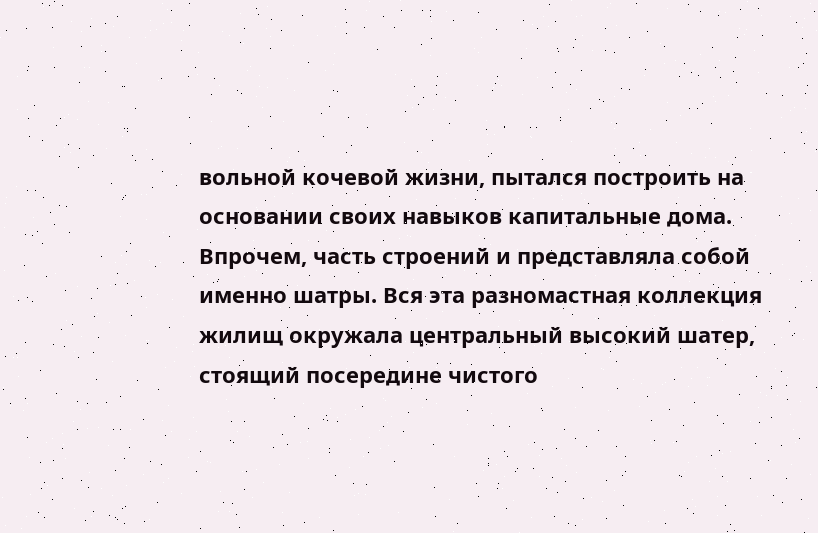вольной кочевой жизни, пытался построить на основании своих навыков капитальные дома. Впрочем, часть строений и представляла собой именно шатры. Вся эта разномастная коллекция жилищ окружала центральный высокий шатер, стоящий посередине чистого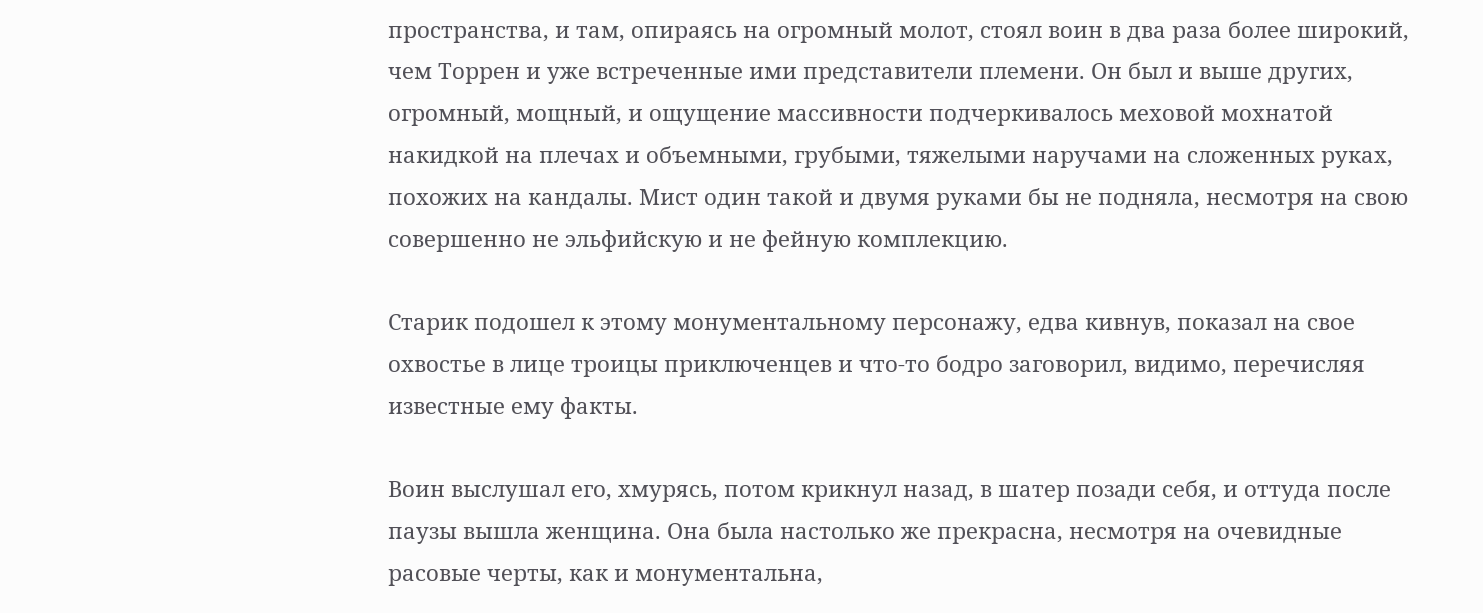пространства, и там, опираясь на огромный молот, стоял воин в два раза более широкий, чем Торрен и уже встреченные ими представители племени. Он был и выше других, огромный, мощный, и ощущение массивности подчеркивалось меховой мохнатой накидкой на плечах и объемными, грубыми, тяжелыми наручами на сложенных руках, похожих на кандалы. Мист один такой и двумя руками бы не подняла, несмотря на свою совершенно не эльфийскую и не фейную комплекцию.

Старик подошел к этому монументальному персонажу, едва кивнув, показал на свое охвостье в лице троицы приключенцев и что-то бодро заговорил, видимо, перечисляя известные ему факты.

Воин выслушал его, хмурясь, потом крикнул назад, в шатер позади себя, и оттуда после паузы вышла женщина. Она была настолько же прекрасна, несмотря на очевидные расовые черты, как и монументальна,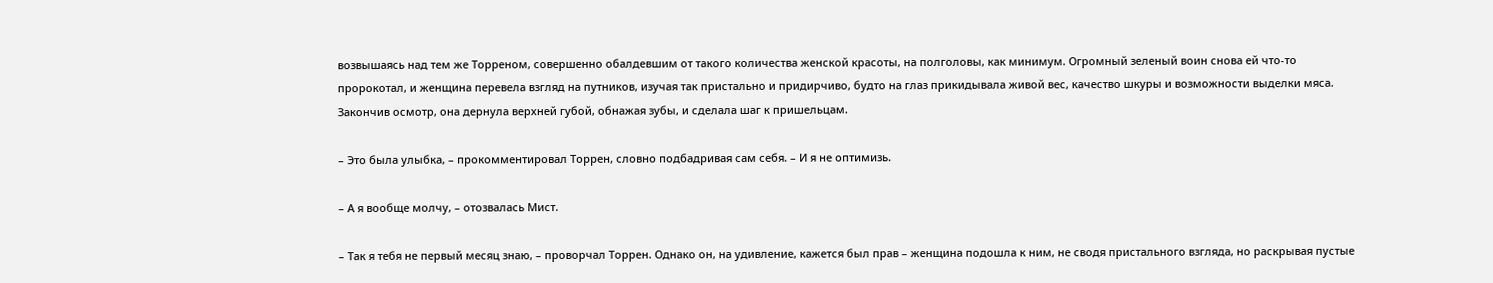возвышаясь над тем же Торреном, совершенно обалдевшим от такого количества женской красоты, на полголовы, как минимум. Огромный зеленый воин снова ей что-то пророкотал, и женщина перевела взгляд на путников, изучая так пристально и придирчиво, будто на глаз прикидывала живой вес, качество шкуры и возможности выделки мяса. Закончив осмотр, она дернула верхней губой, обнажая зубы, и сделала шаг к пришельцам.

– Это была улыбка, – прокомментировал Торрен, словно подбадривая сам себя. – И я не оптимизь.

– А я вообще молчу, – отозвалась Мист.

– Так я тебя не первый месяц знаю, – проворчал Торрен. Однако он, на удивление, кажется был прав – женщина подошла к ним, не сводя пристального взгляда, но раскрывая пустые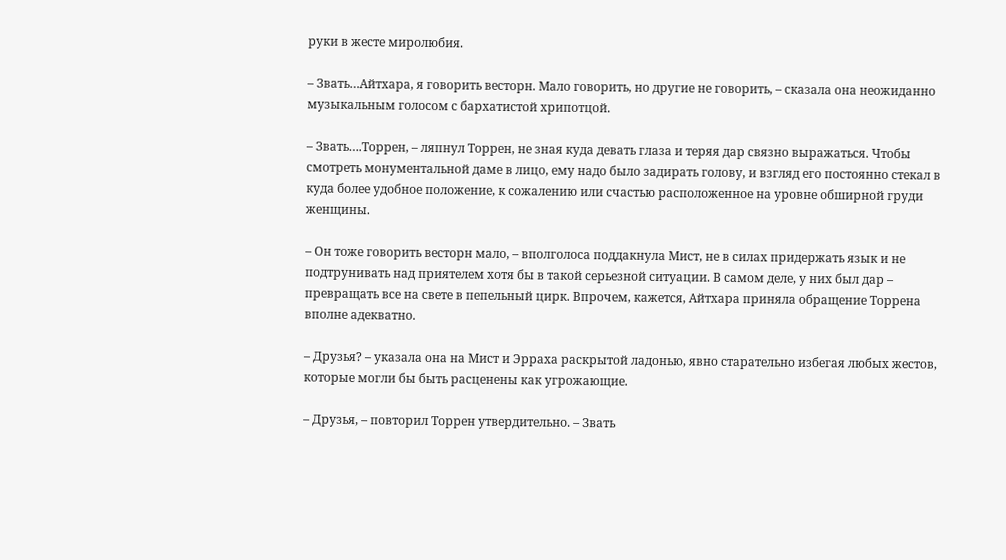руки в жесте миролюбия.

– Звать…Айтхара, я говорить весторн. Мало говорить, но другие не говорить, – сказала она неожиданно музыкальным голосом с бархатистой хрипотцой.

– Звать….Торрен, – ляпнул Торрен, не зная куда девать глаза и теряя дар связно выражаться. Чтобы смотреть монументальной даме в лицо, ему надо было задирать голову, и взгляд его постоянно стекал в куда более удобное положение, к сожалению или счастью расположенное на уровне обширной груди женщины.

– Он тоже говорить весторн мало, – вполголоса поддакнула Мист, не в силах придержать язык и не подтрунивать над приятелем хотя бы в такой серьезной ситуации. В самом деле, у них был дар – превращать все на свете в пепельный цирк. Впрочем, кажется, Айтхара приняла обращение Торрена вполне адекватно.

– Друзья? – указала она на Мист и Эрраха раскрытой ладонью, явно старательно избегая любых жестов, которые могли бы быть расценены как угрожающие.

– Друзья, – повторил Торрен утвердительно. – Звать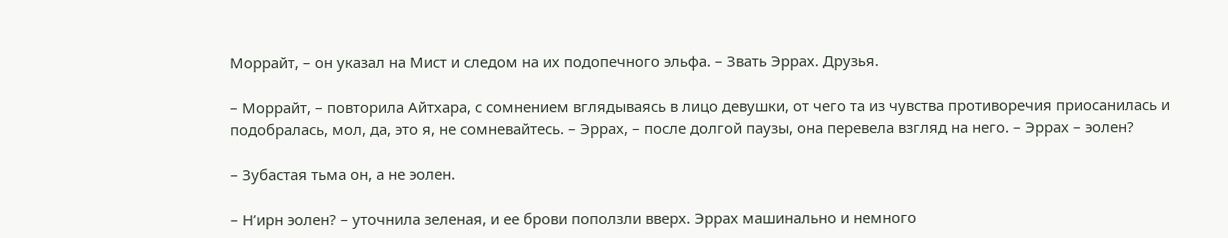Моррайт, – он указал на Мист и следом на их подопечного эльфа. – Звать Эррах. Друзья.

– Моррайт, – повторила Айтхара, с сомнением вглядываясь в лицо девушки, от чего та из чувства противоречия приосанилась и подобралась, мол, да, это я, не сомневайтесь. – Эррах, – после долгой паузы, она перевела взгляд на него. – Эррах – эолен?

– Зубастая тьма он, а не эолен.

– Н’ирн эолен? – уточнила зеленая, и ее брови поползли вверх. Эррах машинально и немного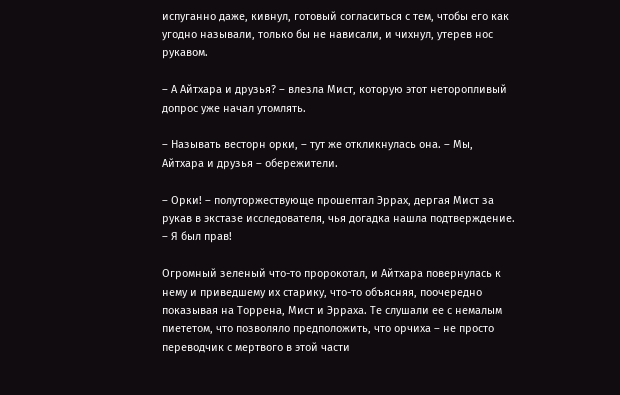испуганно даже, кивнул, готовый согласиться с тем, чтобы его как угодно называли, только бы не нависали, и чихнул, утерев нос рукавом.

– А Айтхара и друзья? – влезла Мист, которую этот неторопливый допрос уже начал утомлять.

– Называть весторн орки, – тут же откликнулась она. – Мы, Айтхара и друзья – обережители.

– Орки! – полуторжествующе прошептал Эррах, дергая Мист за рукав в экстазе исследователя, чья догадка нашла подтверждение. – Я был прав!

Огромный зеленый что-то пророкотал, и Айтхара повернулась к нему и приведшему их старику, что-то объясняя, поочередно показывая на Торрена, Мист и Эрраха. Те слушали ее с немалым пиететом, что позволяло предположить, что орчиха – не просто переводчик с мертвого в этой части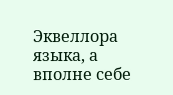Эквеллора языка, а вполне себе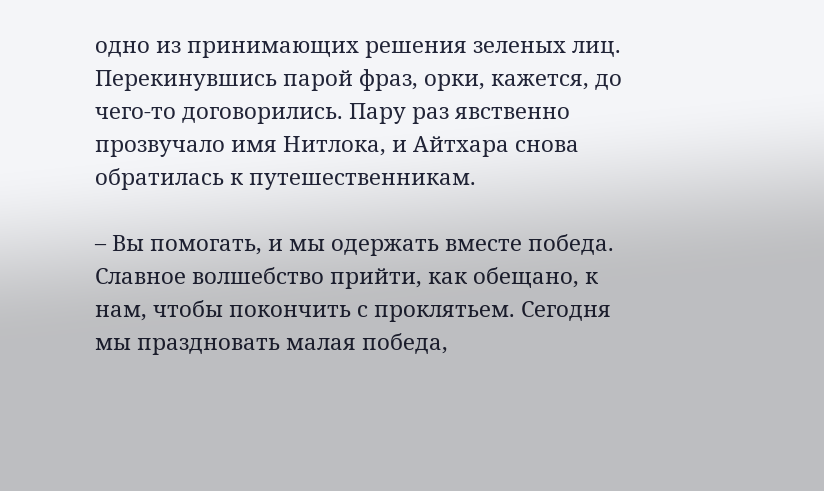одно из принимающих решения зеленых лиц. Перекинувшись парой фраз, орки, кажется, до чего-то договорились. Пару раз явственно прозвучало имя Нитлока, и Айтхара снова обратилась к путешественникам.

– Вы помогать, и мы одержать вместе победа. Славное волшебство прийти, как обещано, к нам, чтобы покончить с проклятьем. Сегодня мы праздновать малая победа,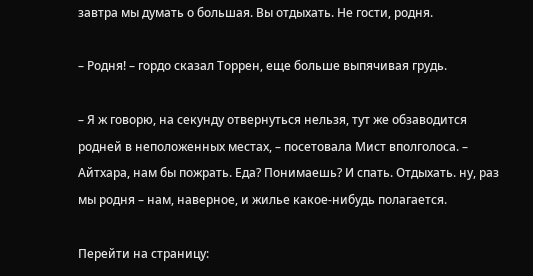завтра мы думать о большая. Вы отдыхать. Не гости, родня.

– Родня! – гордо сказал Торрен, еще больше выпячивая грудь.

– Я ж говорю, на секунду отвернуться нельзя, тут же обзаводится родней в неположенных местах, – посетовала Мист вполголоса. – Айтхара, нам бы пожрать. Еда? Понимаешь? И спать. Отдыхать. ну, раз мы родня – нам, наверное, и жилье какое-нибудь полагается.

Перейти на страницу: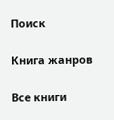Поиск

Книга жанров

Все книги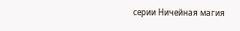серии Ничейная магия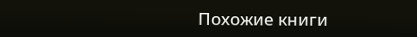Похожие книги